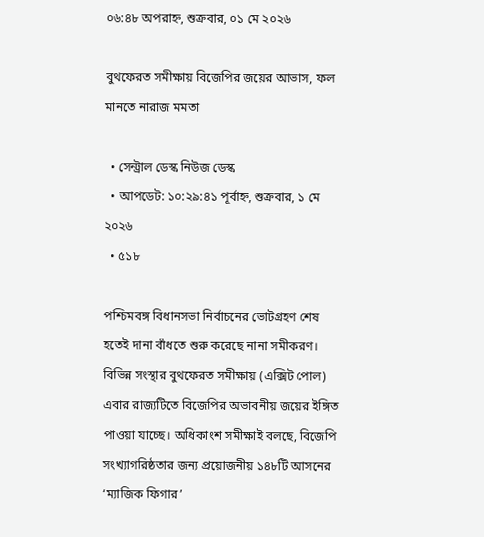০৬:৪৮ অপরাহ্ন, শুক্রবার, ০১ মে ২০২৬

বুথফেরত সমীক্ষায় বিজেপির জয়ের আভাস, ফল মানতে নারাজ মমতা

  • সেন্ট্রাল ডেস্ক নিউজ ডেস্ক
  • আপডেট: ১০:২৯:৪১ পূর্বাহ্ন, শুক্রবার, ১ মে ২০২৬
  • ৫১৮

পশ্চিমবঙ্গ বিধানসভা নির্বাচনের ভোটগ্রহণ শেষ হতেই দানা বাঁধতে শুরু করেছে নানা সমীকরণ। বিভিন্ন সংস্থার বুথফেরত সমীক্ষায় (এক্সিট পোল) এবার রাজ্যটিতে বিজেপির অভাবনীয় জয়ের ইঙ্গিত পাওয়া যাচ্ছে। অধিকাংশ সমীক্ষাই বলছে, বিজেপি সংখ্যাগরিষ্ঠতার জন্য প্রয়োজনীয় ১৪৮টি আসনের ‘ম্যাজিক ফিগার’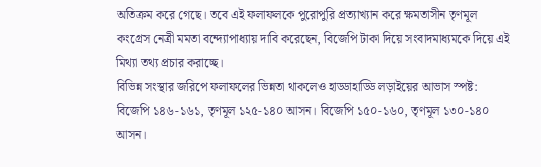অতিক্রম করে গেছে। তবে এই ফলাফলকে পুরোপুরি প্রত্যাখ্যান করে ক্ষমতাসীন তৃণমূল কংগ্রেস নেত্রী মমতা বন্দ্যোপাধ্যায় দাবি করেছেন, বিজেপি টাকা দিয়ে সংবাদমাধ্যমকে দিয়ে এই মিথ্যা তথ্য প্রচার করাচ্ছে।
বিভিন্ন সংস্থার জরিপে ফলাফলের ভিন্নতা থাকলেও হাড্ডাহাড্ডি লড়াইয়ের আভাস স্পষ্ট:
বিজেপি ১৪৬-১৬১, তৃণমূল ১২৫-১৪০ আসন। বিজেপি ১৫০-১৬০, তৃণমূল ১৩০-১৪০ আসন।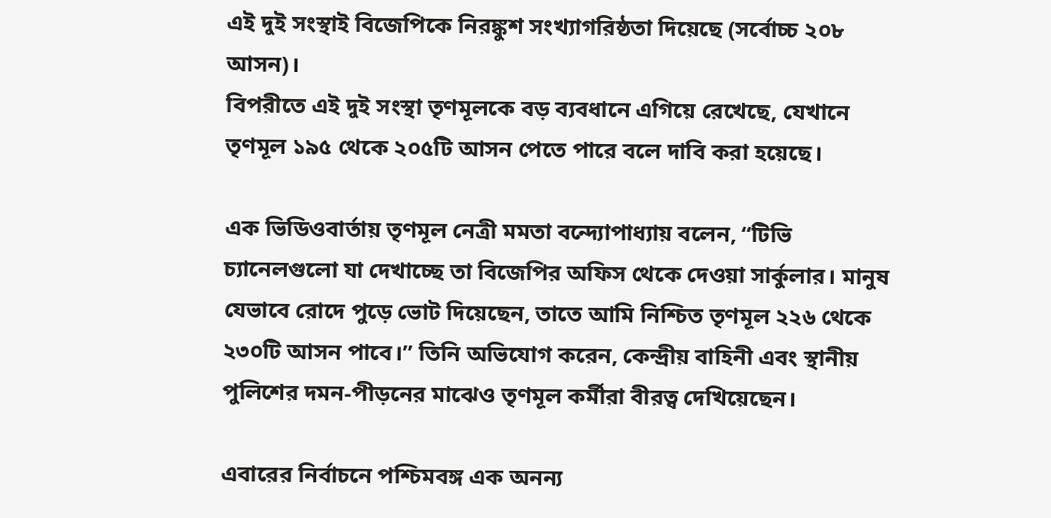এই দুই সংস্থাই বিজেপিকে নিরঙ্কুশ সংখ্যাগরিষ্ঠতা দিয়েছে (সর্বোচ্চ ২০৮ আসন)।
বিপরীতে এই দুই সংস্থা তৃণমূলকে বড় ব্যবধানে এগিয়ে রেখেছে, যেখানে তৃণমূল ১৯৫ থেকে ২০৫টি আসন পেতে পারে বলে দাবি করা হয়েছে।

এক ভিডিওবার্তায় তৃণমূল নেত্রী মমতা বন্দ্যোপাধ্যায় বলেন, “টিভি চ্যানেলগুলো যা দেখাচ্ছে তা বিজেপির অফিস থেকে দেওয়া সার্কুলার। মানুষ যেভাবে রোদে পুড়ে ভোট দিয়েছেন, তাতে আমি নিশ্চিত তৃণমূল ২২৬ থেকে ২৩০টি আসন পাবে।” তিনি অভিযোগ করেন, কেন্দ্রীয় বাহিনী এবং স্থানীয় পুলিশের দমন-পীড়নের মাঝেও তৃণমূল কর্মীরা বীরত্ব দেখিয়েছেন।

এবারের নির্বাচনে পশ্চিমবঙ্গ এক অনন্য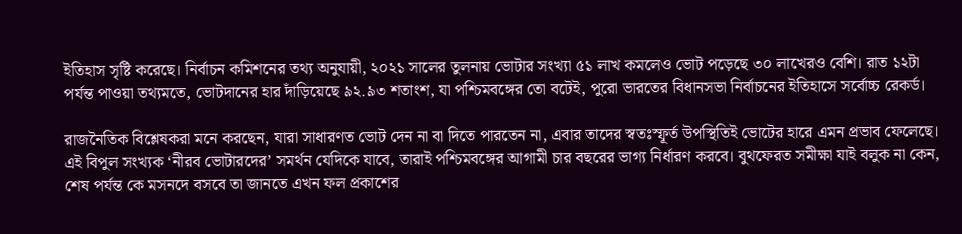ইতিহাস সৃষ্টি করেছে। নির্বাচন কমিশনের তথ্য অনুযায়ী, ২০২১ সালের তুলনায় ভোটার সংখ্যা ৫১ লাখ কমলেও ভোট পড়েছে ৩০ লাখেরও বেশি। রাত ১২টা পর্যন্ত পাওয়া তথ্যমতে, ভোটদানের হার দাঁড়িয়েছে ৯২.৯৩ শতাংশ, যা পশ্চিমবঙ্গের তো বটেই, পুরো ভারতের বিধানসভা নির্বাচনের ইতিহাসে সর্বোচ্চ রেকর্ড।

রাজনৈতিক বিশ্লেষকরা মনে করছেন, যারা সাধারণত ভোট দেন না বা দিতে পারতেন না, এবার তাদের স্বতঃস্ফূর্ত উপস্থিতিই ভোটের হারে এমন প্রভাব ফেলেছে। এই বিপুল সংখ্যক ‘নীরব ভোটারদের’ সমর্থন যেদিকে যাবে, তারাই পশ্চিমবঙ্গের আগামী চার বছরের ভাগ্য নির্ধারণ করবে। বুথফেরত সমীক্ষা যাই বলুক না কেন, শেষ পর্যন্ত কে মসনদে বসবে তা জানতে এখন ফল প্রকাশের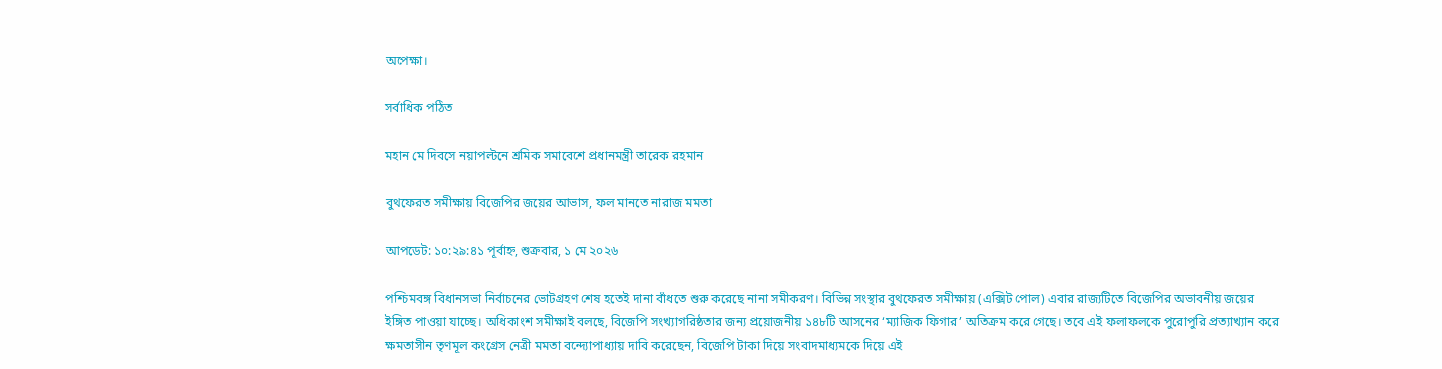অপেক্ষা।

সর্বাধিক পঠিত

মহান মে দিবসে নয়াপল্টনে শ্রমিক সমাবেশে প্রধানমন্ত্রী তারেক রহমান

বুথফেরত সমীক্ষায় বিজেপির জয়ের আভাস, ফল মানতে নারাজ মমতা

আপডেট: ১০:২৯:৪১ পূর্বাহ্ন, শুক্রবার, ১ মে ২০২৬

পশ্চিমবঙ্গ বিধানসভা নির্বাচনের ভোটগ্রহণ শেষ হতেই দানা বাঁধতে শুরু করেছে নানা সমীকরণ। বিভিন্ন সংস্থার বুথফেরত সমীক্ষায় (এক্সিট পোল) এবার রাজ্যটিতে বিজেপির অভাবনীয় জয়ের ইঙ্গিত পাওয়া যাচ্ছে। অধিকাংশ সমীক্ষাই বলছে, বিজেপি সংখ্যাগরিষ্ঠতার জন্য প্রয়োজনীয় ১৪৮টি আসনের ‘ম্যাজিক ফিগার’ অতিক্রম করে গেছে। তবে এই ফলাফলকে পুরোপুরি প্রত্যাখ্যান করে ক্ষমতাসীন তৃণমূল কংগ্রেস নেত্রী মমতা বন্দ্যোপাধ্যায় দাবি করেছেন, বিজেপি টাকা দিয়ে সংবাদমাধ্যমকে দিয়ে এই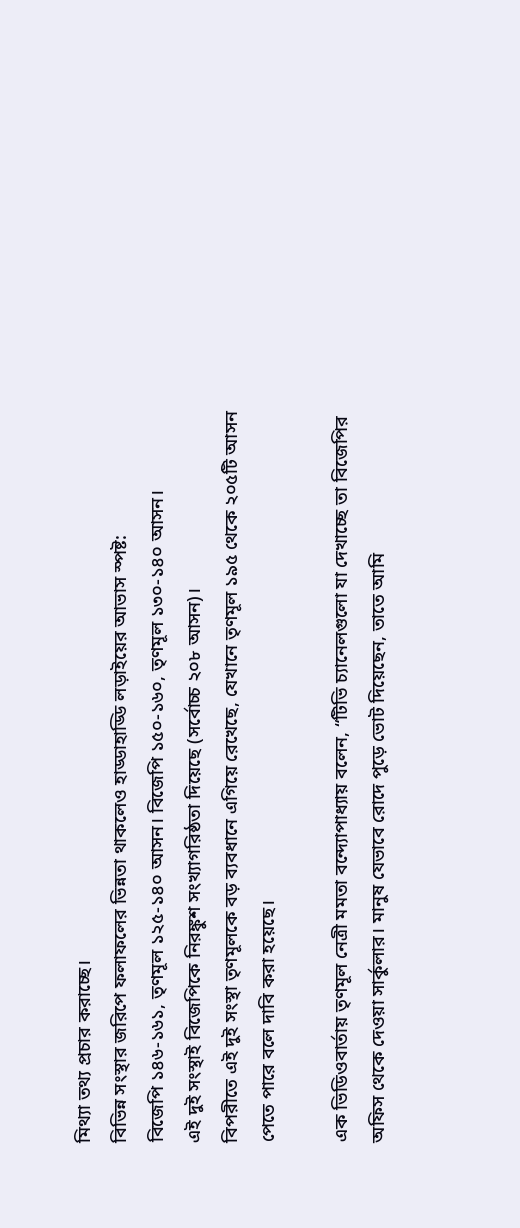মিথ্যা তথ্য প্রচার করাচ্ছে।
বিভিন্ন সংস্থার জরিপে ফলাফলের ভিন্নতা থাকলেও হাড্ডাহাড্ডি লড়াইয়ের আভাস স্পষ্ট:
বিজেপি ১৪৬-১৬১, তৃণমূল ১২৫-১৪০ আসন। বিজেপি ১৫০-১৬০, তৃণমূল ১৩০-১৪০ আসন।
এই দুই সংস্থাই বিজেপিকে নিরঙ্কুশ সংখ্যাগরিষ্ঠতা দিয়েছে (সর্বোচ্চ ২০৮ আসন)।
বিপরীতে এই দুই সংস্থা তৃণমূলকে বড় ব্যবধানে এগিয়ে রেখেছে, যেখানে তৃণমূল ১৯৫ থেকে ২০৫টি আসন পেতে পারে বলে দাবি করা হয়েছে।

এক ভিডিওবার্তায় তৃণমূল নেত্রী মমতা বন্দ্যোপাধ্যায় বলেন, “টিভি চ্যানেলগুলো যা দেখাচ্ছে তা বিজেপির অফিস থেকে দেওয়া সার্কুলার। মানুষ যেভাবে রোদে পুড়ে ভোট দিয়েছেন, তাতে আমি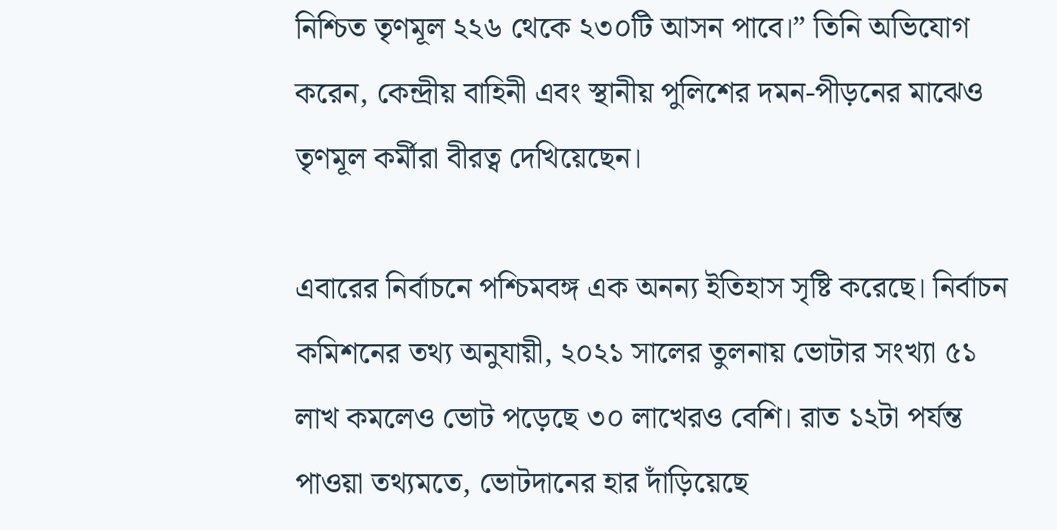নিশ্চিত তৃণমূল ২২৬ থেকে ২৩০টি আসন পাবে।” তিনি অভিযোগ করেন, কেন্দ্রীয় বাহিনী এবং স্থানীয় পুলিশের দমন-পীড়নের মাঝেও তৃণমূল কর্মীরা বীরত্ব দেখিয়েছেন।

এবারের নির্বাচনে পশ্চিমবঙ্গ এক অনন্য ইতিহাস সৃষ্টি করেছে। নির্বাচন কমিশনের তথ্য অনুযায়ী, ২০২১ সালের তুলনায় ভোটার সংখ্যা ৫১ লাখ কমলেও ভোট পড়েছে ৩০ লাখেরও বেশি। রাত ১২টা পর্যন্ত পাওয়া তথ্যমতে, ভোটদানের হার দাঁড়িয়েছে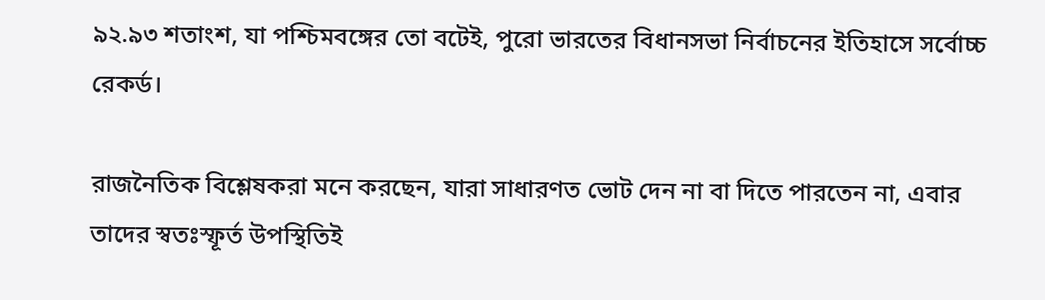৯২.৯৩ শতাংশ, যা পশ্চিমবঙ্গের তো বটেই, পুরো ভারতের বিধানসভা নির্বাচনের ইতিহাসে সর্বোচ্চ রেকর্ড।

রাজনৈতিক বিশ্লেষকরা মনে করছেন, যারা সাধারণত ভোট দেন না বা দিতে পারতেন না, এবার তাদের স্বতঃস্ফূর্ত উপস্থিতিই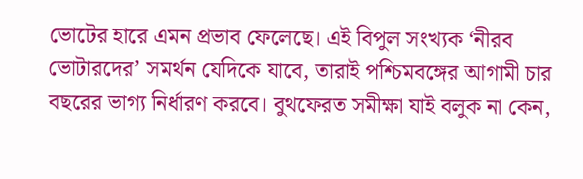ভোটের হারে এমন প্রভাব ফেলেছে। এই বিপুল সংখ্যক ‘নীরব ভোটারদের’ সমর্থন যেদিকে যাবে, তারাই পশ্চিমবঙ্গের আগামী চার বছরের ভাগ্য নির্ধারণ করবে। বুথফেরত সমীক্ষা যাই বলুক না কেন,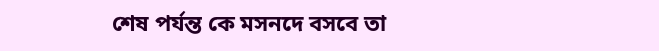শেষ পর্যন্ত কে মসনদে বসবে তা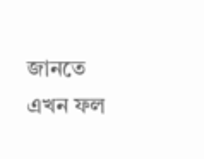জানতে এখন ফল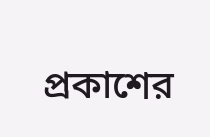প্রকাশের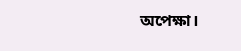অপেক্ষা।